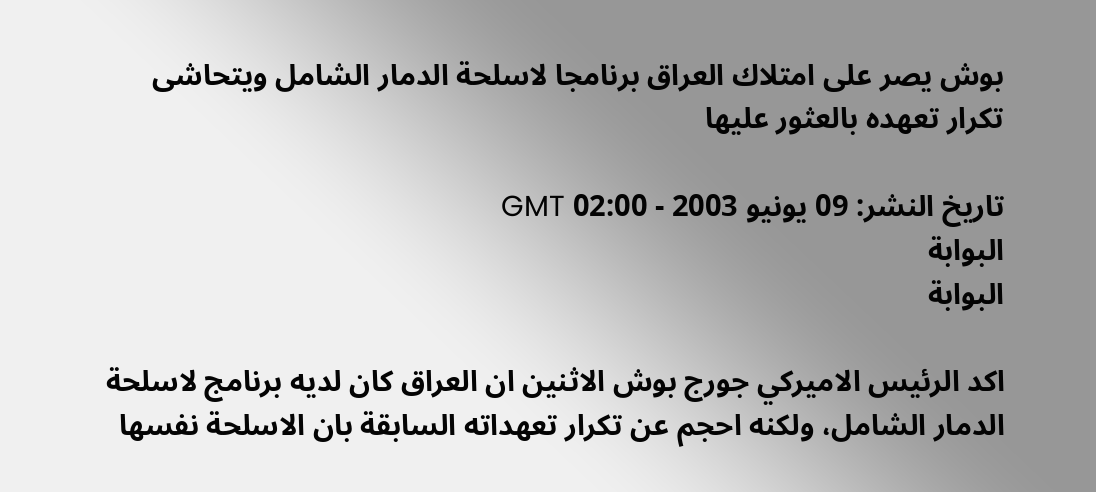بوش يصر على امتلاك العراق برنامجا لاسلحة الدمار الشامل ويتحاشى تكرار تعهده بالعثور عليها

تاريخ النشر: 09 يونيو 2003 - 02:00 GMT
البوابة
البوابة

اكد الرئيس الاميركي جورج بوش الاثنين ان العراق كان لديه برنامج لاسلحة الدمار الشامل، ولكنه احجم عن تكرار تعهداته السابقة بان الاسلحة نفسها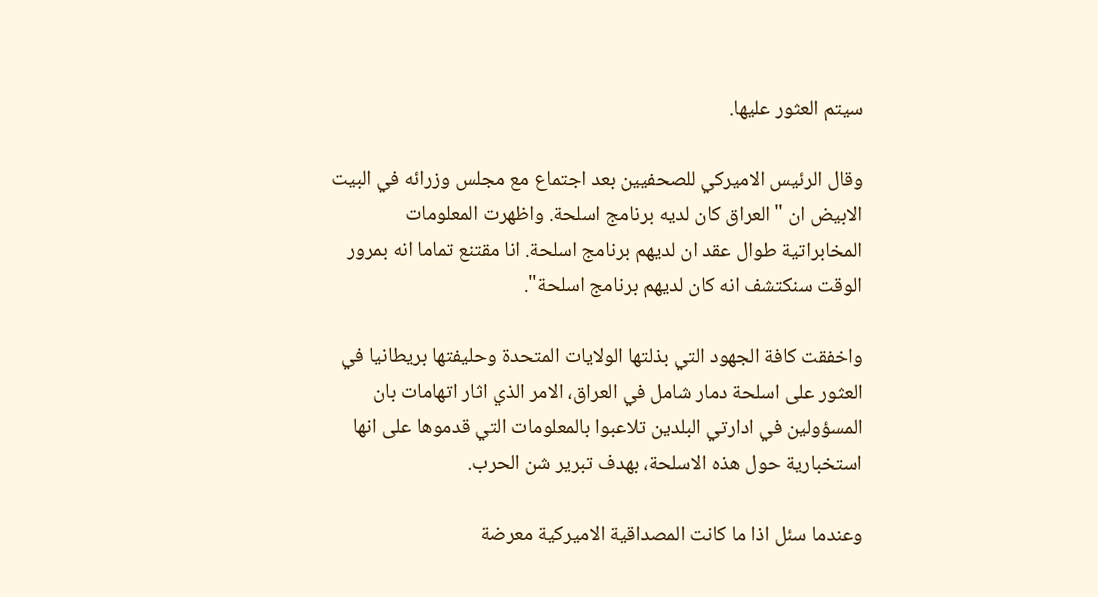سيتم العثور عليها.

وقال الرئيس الاميركي للصحفيين بعد اجتماع مع مجلس وزرائه في البيت الابيض ان "العراق كان لديه برنامج اسلحة. واظهرت المعلومات المخابراتية طوال عقد ان لديهم برنامج اسلحة. انا مقتنع تماما انه بمرور الوقت سنكتشف انه كان لديهم برنامج اسلحة".

واخفقت كافة الجهود التي بذلتها الولايات المتحدة وحليفتها بريطانيا في العثور على اسلحة دمار شامل في العراق، الامر الذي اثار اتهامات بان المسؤولين في ادارتي البلدين تلاعبوا بالمعلومات التي قدموها على انها استخبارية حول هذه الاسلحة، بهدف تبرير شن الحرب.

وعندما سئل اذا ما كانت المصداقية الاميركية معرضة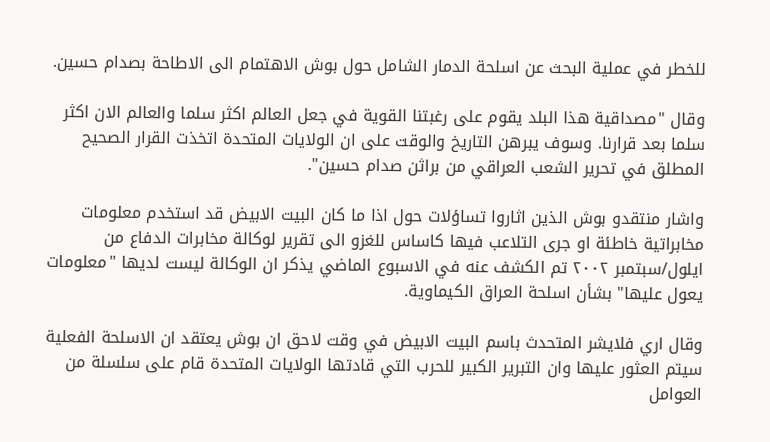للخطر في عملية البحث عن اسلحة الدمار الشامل حول بوش الاهتمام الى الاطاحة بصدام حسين.

وقال "مصداقية هذا البلد يقوم على رغبتنا القوية في جعل العالم اكثر سلما والعالم الان اكثر سلما بعد قرارنا. وسوف يبرهن التاريخ والوقت على ان الولايات المتحدة اتخذت القرار الصحيح المطلق في تحرير الشعب العراقي من براثن صدام حسين".

واشار منتقدو بوش الذين اثاروا تساؤلات حول اذا ما كان البيت الابيض قد استخدم معلومات مخابراتية خاطئة او جرى التلاعب فيها كاساس للغزو الى تقرير لوكالة مخابرات الدفاع من ايلول/سبتمبر ٢٠٠٢ تم الكشف عنه في الاسبوع الماضي يذكر ان الوكالة ليست لديها "معلومات يعول عليها" بشأن اسلحة العراق الكيماوية.

وقال اري فلايشر المتحدث باسم البيت الابيض في وقت لاحق ان بوش يعتقد ان الاسلحة الفعلية سيتم العثور عليها وان التبرير الكبير للحرب التي قادتها الولايات المتحدة قام على سلسلة من العوامل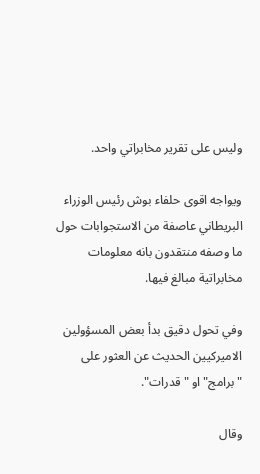وليس على تقرير مخابراتي واحد.

ويواجه اقوى حلفاء بوش رئيس الوزراء البريطاني عاصفة من الاستجوابات حول ما وصفه منتقدون بانه معلومات مخابراتية مبالغ فيها.

وفي تحول دقيق بدأ بعض المسؤولين الاميركيين الحديث عن العثور على "برامج" او "قدرات".

وقال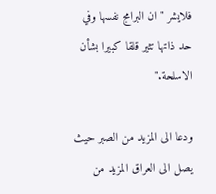فلايشر "ان البرامج نفسها وفي حد ذاتها تثير قلقا كبيرا بشأن الاسلحة."

ودعا الى المزيد من الصبر حيث يصل الى العراق المزيد من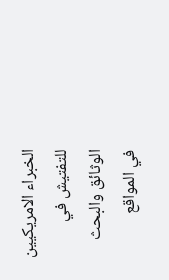الخبراء الامريكيين للتفتيش في الوثائق والبحث في المواقع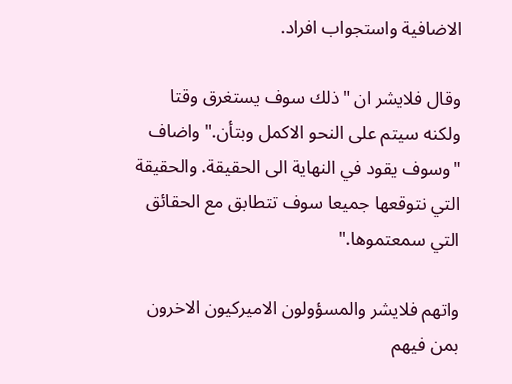الاضافية واستجواب افراد.

وقال فلايشر ان "ذلك سوف يستغرق وقتا ولكنه سيتم على النحو الاكمل وبتأن." واضاف "وسوف يقود في النهاية الى الحقيقة. والحقيقة التي نتوقعها جميعا سوف تتطابق مع الحقائق التي سمعتموها."

واتهم فلايشر والمسؤولون الاميركيون الاخرون بمن فيهم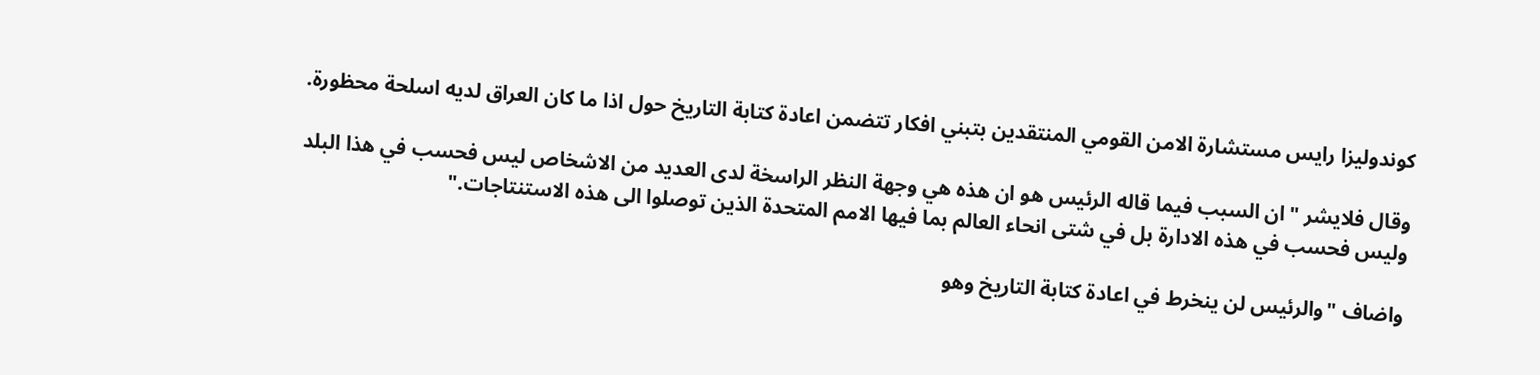كوندوليزا رايس مستشارة الامن القومي المنتقدين بتبني افكار تتضمن اعادة كتابة التاريخ حول اذا ما كان العراق لديه اسلحة محظورة.

وقال فلايشر "ان السبب فيما قاله الرئيس هو ان هذه هي وجهة النظر الراسخة لدى العديد من الاشخاص ليس فحسب في هذا البلد وليس فحسب في هذه الادارة بل في شتى انحاء العالم بما فيها الامم المتحدة الذين توصلوا الى هذه الاستنتاجات."

واضاف "والرئيس لن ينخرط في اعادة كتابة التاريخ وهو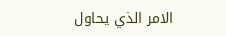الامر الذي يحاول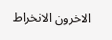الاخرون الانخراط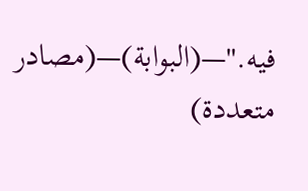فيه."—(البوابة)—(مصادر متعددة)